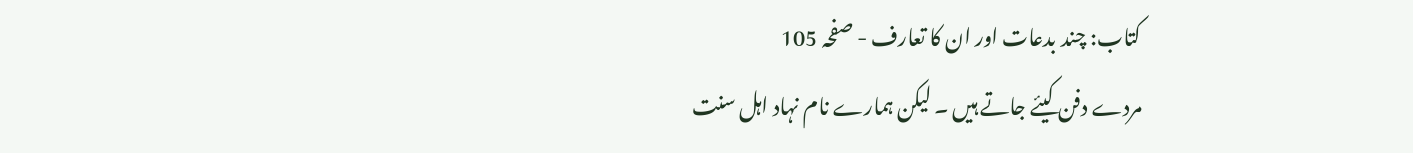کتاب: چند بدعات اور ان کا تعارف - صفحہ 105
مردے دفن کیئے جاتے ہیں ۔ لیکن ہمارے نام نہاد اہل سنت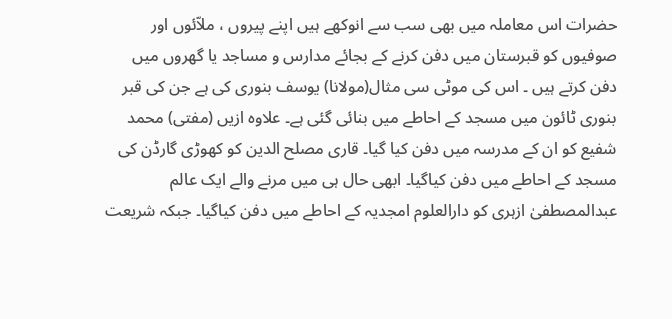حضرات اس معاملہ میں بھی سب سے انوکھے ہیں اپنے پیروں ، ملاّئوں اور صوفیوں کو قبرستان میں دفن کرنے کے بجائے مدارس و مساجد یا گھروں میں دفن کرتے ہیں ۔ اس کی موٹی سی مثال(مولانا) یوسف بنوری کی ہے جن کی قبر بنوری ٹائون میں مسجد کے احاطے میں بنائی گئی ہے۔ علاوہ ازیں (مفتی) محمد شفیع کو ان کے مدرسہ میں دفن کیا گیا۔ قاری مصلح الدین کو کھوڑی گارڈن کی مسجد کے احاطے میں دفن کیاگیا۔ ابھی حال ہی میں مرنے والے ایک عالم عبدالمصطفیٰ ازہری کو دارالعلوم امجدیہ کے احاطے میں دفن کیاگیا۔ جبکہ شریعت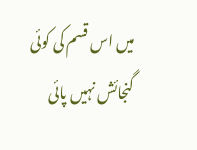میں اس قسم کی کوئی گنجائش نہیں پائی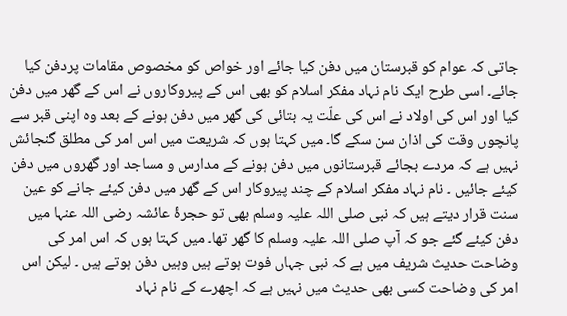جاتی کہ عوام کو قبرستان میں دفن کیا جائے اور خواص کو مخصوص مقامات پردفن کیا جائے۔ اسی طرح ایک نام نہاد مفکر اسلام کو بھی اس کے پیروکاروں نے اس کے گھر میں دفن کیا اور اس کی اولاد نے اس کی علّت یہ بتائی کی گھر میں دفن ہونے کے بعد وہ اپنی قبر سے پانچوں وقت کی اذان سن سکے گا۔ میں کہتا ہوں کہ شریعت میں اس امر کی مطلق گنجائش نہیں ہے کہ مردے بجائے قبرستانوں میں دفن ہونے کے مدارس و مساجد اور گھروں میں دفن کیئے جائیں ۔ نام نہاد مفکر اسلام کے چند پیروکار اس کے گھر میں دفن کیئے جانے کو عین سنت قرار دیتے ہیں کہ نبی صلی اللہ علیہ وسلم بھی تو حجرۂ عائشہ رضی اللہ عنہا میں دفن کیئے گئے جو کہ آپ صلی اللہ علیہ وسلم کا گھر تھا۔ میں کہتا ہوں کہ اس امر کی وضاحت حدیث شریف میں ہے کہ نبی جہاں فوت ہوتے ہیں وہیں دفن ہوتے ہیں ۔ لیکن اس امر کی وضاحت کسی بھی حدیث میں نہیں ہے کہ اچھرے کے نام نہاد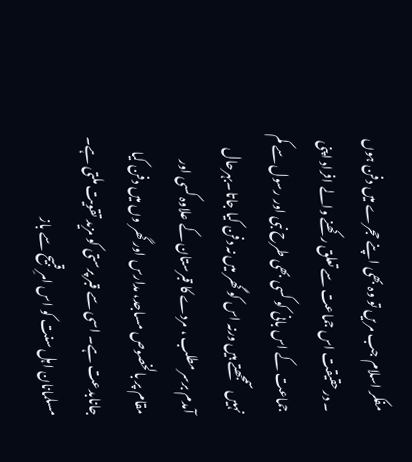مفکر اسلام جب مریں تو وہ بھی اپنے حجرے میں دفن ہوں ۔ درحقیقت اس جماعت سے تعلق رکھنے والے افراد اپنی جماعت کے اس بانی کو کسی بھی طرح نبی اور رسول سے کم نہیں سمجھتے ہیں ورنہ اس کو گھر میں نہ دفن کیا جاتا۔بہرحال آمدم برسرمطلب ، مردے کا قبرستان کے علاوہ کسی اور مقام پر بالخصوص مساجد، مدارس اور گھر وں میں دفن کیا جانابدعت ہے۔ اسی سے قبر پرستی کو مزید تقویت ملتی ہے۔ مسلمانان اہل سنت کو اس امرِ قبیح سے باز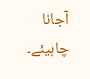آجانا چاہیئے۔